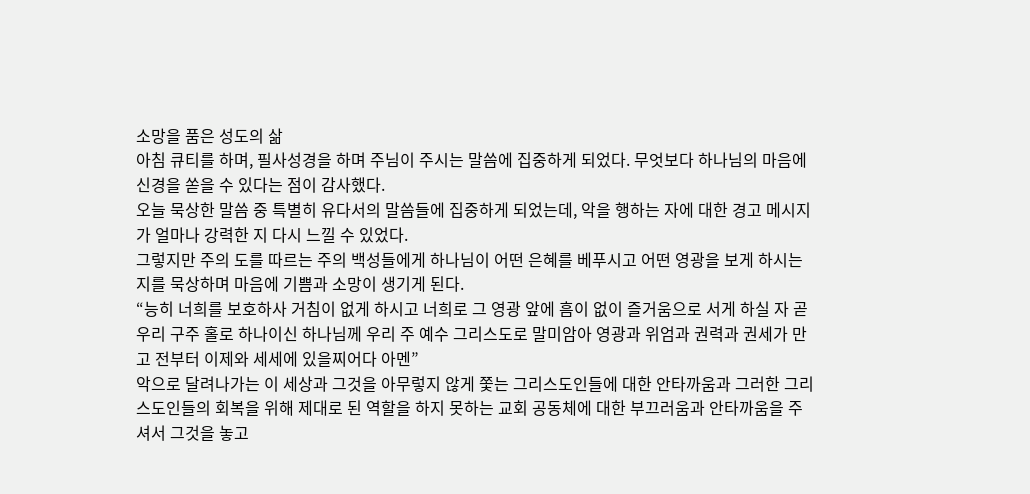소망을 품은 성도의 삶
아침 큐티를 하며, 필사성경을 하며 주님이 주시는 말씀에 집중하게 되었다. 무엇보다 하나님의 마음에 신경을 쏟을 수 있다는 점이 감사했다.
오늘 묵상한 말씀 중 특별히 유다서의 말씀들에 집중하게 되었는데, 악을 행하는 자에 대한 경고 메시지가 얼마나 강력한 지 다시 느낄 수 있었다.
그렇지만 주의 도를 따르는 주의 백성들에게 하나님이 어떤 은혜를 베푸시고 어떤 영광을 보게 하시는 지를 묵상하며 마음에 기쁨과 소망이 생기게 된다.
“능히 너희를 보호하사 거침이 없게 하시고 너희로 그 영광 앞에 흠이 없이 즐거움으로 서게 하실 자 곧 우리 구주 홀로 하나이신 하나님께 우리 주 예수 그리스도로 말미암아 영광과 위엄과 권력과 권세가 만고 전부터 이제와 세세에 있을찌어다 아멘”
악으로 달려나가는 이 세상과 그것을 아무렇지 않게 쫓는 그리스도인들에 대한 안타까움과 그러한 그리스도인들의 회복을 위해 제대로 된 역할을 하지 못하는 교회 공동체에 대한 부끄러움과 안타까움을 주셔서 그것을 놓고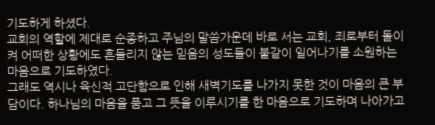기도하게 하셨다.
교회의 역할에 제대로 순종하고 주님의 말씀가운데 바로 서는 교회, 죄로부터 돌이켜 어떠한 상황에도 흔들리지 않는 믿음의 성도들이 불같이 일어나기를 소원하는 마음으로 기도하였다.
그래도 역시나 육신적 고단함으로 인해 새벽기도를 나가지 못한 것이 마음의 큰 부담이다. 하나님의 마음을 품고 그 뜻을 이루시기를 한 마음으로 기도하며 나아가고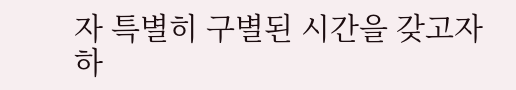자 특별히 구별된 시간을 갖고자 하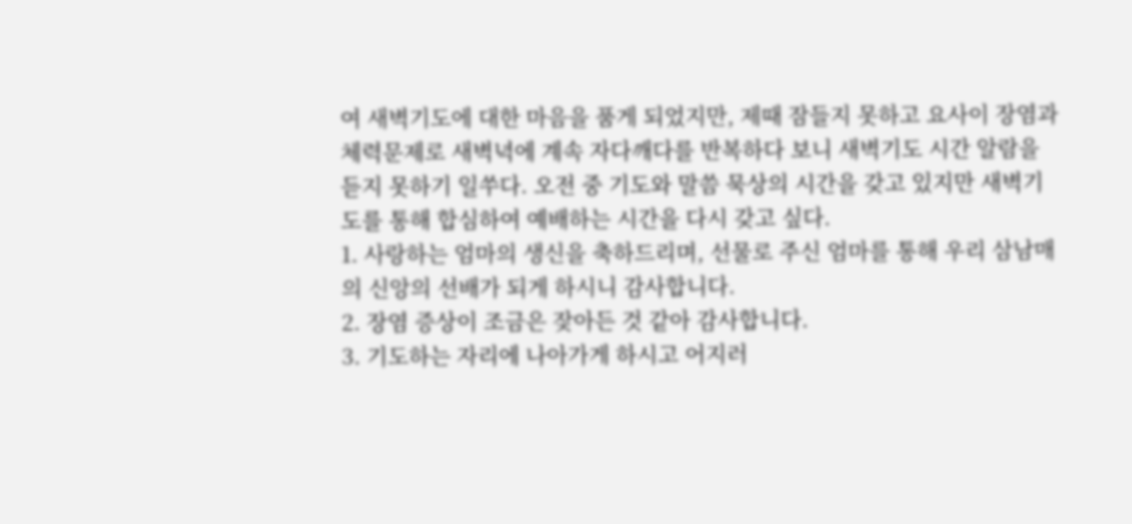여 새벽기도에 대한 마음을 품게 되었지만, 제때 잠들지 못하고 요사이 장염과 체력문제로 새벽녁에 계속 자다깨다를 반복하다 보니 새벽기도 시간 알람을 듣지 못하기 일쑤다. 오전 중 기도와 말씀 묵상의 시간을 갖고 있지만 새벽기도를 통해 합심하여 예배하는 시간을 다시 갖고 싶다.
1. 사랑하는 엄마의 생신을 축하드리며, 선물로 주신 엄마를 통해 우리 삼남매의 신앙의 선배가 되게 하시니 감사합니다.
2. 장염 증상이 조금은 잦아든 것 같아 감사합니다.
3. 기도하는 자리에 나아가게 하시고 어지러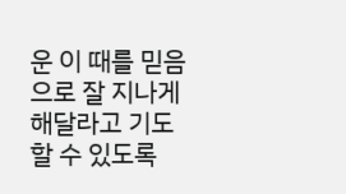운 이 때를 믿음으로 잘 지나게 해달라고 기도할 수 있도록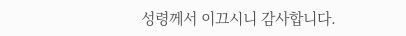성령께서 이끄시니 감사합니다.